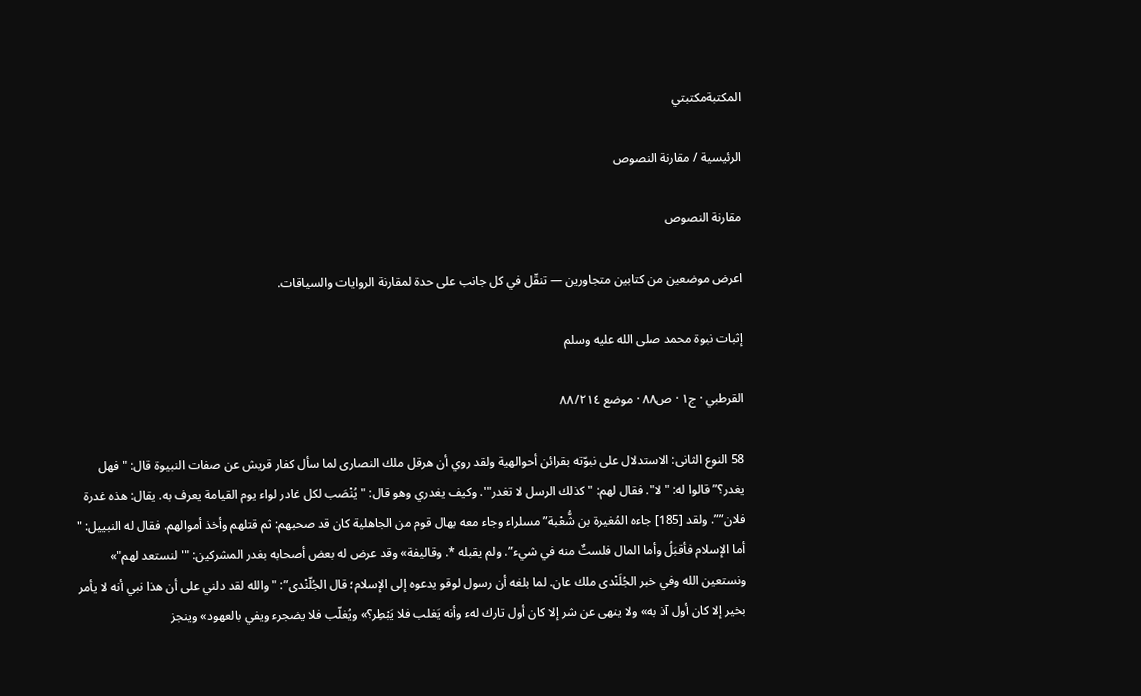المكتبةمكتبتي

الرئيسية / مقارنة النصوص

مقارنة النصوص

اعرض موضعين من كتابين متجاورين — تنقّل في كل جانب على حدة لمقارنة الروايات والسياقات.

إثبات نبوة محمد صلى الله عليه وسلم

القرطبي · ج١ · ص٨٨ · موضع ٨٨/٢١٤

58 النوع الثانى: الاستدلال على نبوّته بقرائن أحوالهية ولقد روي أن هرقل ملك النصارى لما سأل كفار قريش عن صفات النبيوة قال: " فهل يغدر؟” قالوا له: " لا". فقال لهم: " كذلك الرسل لا تغدر"'. وكيف يغدري وهو قال: " يُنْصَب لكل غادر لواء يوم القيامة يعرف به. يقال: هذه غدرة فلان””. ولقد [185] جاءه المُغيرة بن شُّعْبة” مسلراء وجاء معه بهال قوم من الجاهلية كان قد صحبهم: ثم قتلهم وأخذ أموالهم. فقال له النبييل: " أما الإسلام فأقبَلُ وأما المال فلستٌ منه في شيء”. ولم يقبله *. وقاليفة» وقد عرض له بعض أصحابه بغدر المشركين: "'لنستعد لهم"» ونستعين الله وفي خبر الجُلَنْدى ملك عان. لما بلغه أن رسول لوقو يدعوه إلى الإسلام؛ قال الجُلّنْدى”: " والله لقد دلني على أن هذا نبي أنه لا يأمر بخير إلا كان أول آذ به» ولا ينهى عن شر إلا كان أول تارك لهء وأنه يَغلب فلا يَبْطِر؟» ويُغلّب فلا يضجرء ويفي بالعهود» وينجز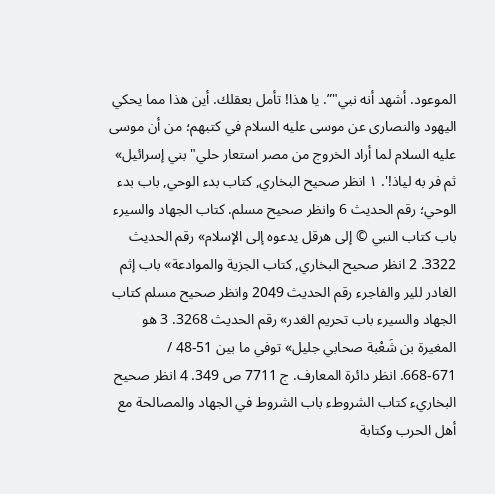الموعود. أشهد أنه نبي"”. يا هذا! تأمل بعقلك. أين هذا مما يحكي اليهود والنصارى عن موسى عليه السلام في كتبهم؛ من أن موسى عليه السلام لما أراد الخروج من مصر استعار حلي" بني إسرائيل» ثم فر به لياذ!'. ١ انظر صحيح البخاري, كتاب بدء الوحي, باب بدء الوحي؛ رقم الحديث 6 وانظر صحيح مسلم. كتاب الجهاد والسيرء باب كتاب النبي © إلى هرقل يدعوه إلى الإسلام» رقم الحديث 3322. 2 انظر صحيح البخاري, كتاب الجزية والموادعة» باب إثم الغادر للير والفاجرء رقم الحديث 2049 وانظر صحيح مسلم كتاب الجهاد والسيرء باب تحريم الغدر» رقم الحديث 3268. 3 هو المغيرة بن شَعْبة صحابي جليل» توفي ما بين 51-48 / 671-668. انظر دائرة المعارف. ج 7711 ص 349. 4 انظر صحيح البخاريء كتاب الشروطء باب الشروط في الجهاد والمصالحة مع أهل الحرب وكتابة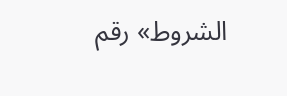الشروط» رقم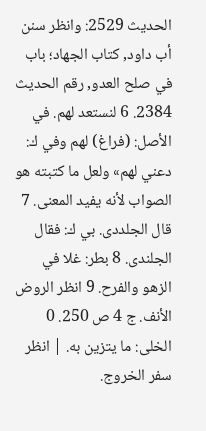الحديث 2529: وانظر سنن أب داود, كتاب الجهاد؛ باب في صلح العدو, رقم الحديث 2384. 6 لنستعد لهم. في الأصل: (فراغ) لهم وفي ك: دعني لهم» ولعل ما كتبته هو الصواب لأنه يفيد المعنى. 7 قال الجلددى. بي ك: فقال الجلندى. 8 بطر: غلا في الزهو والفرح. 9 انظر الروض الأنف. ج 4 ص 250. 0 الخلى: ما يتزين به. | انظر سفر الخروج.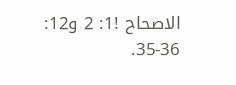الاصحاح !1: 2 و12: 36-35.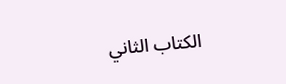الكتاب الثاني